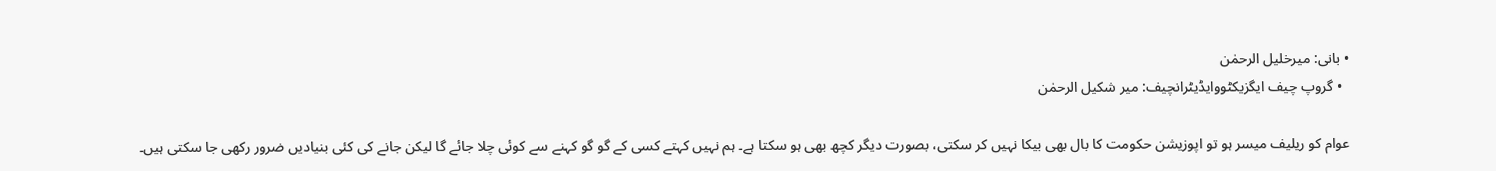• بانی: میرخلیل الرحمٰن
  • گروپ چیف ایگزیکٹووایڈیٹرانچیف: میر شکیل الرحمٰن

عوام کو ریلیف میسر ہو تو اپوزیشن حکومت کا بال بھی بیکا نہیں کر سکتی، بصورت دیگر کچھ بھی ہو سکتا ہے۔ ہم نہیں کہتے کسی کے گو گو کہنے سے کوئی چلا جائے گا لیکن جانے کی کئی بنیادیں ضرور رکھی جا سکتی ہیں۔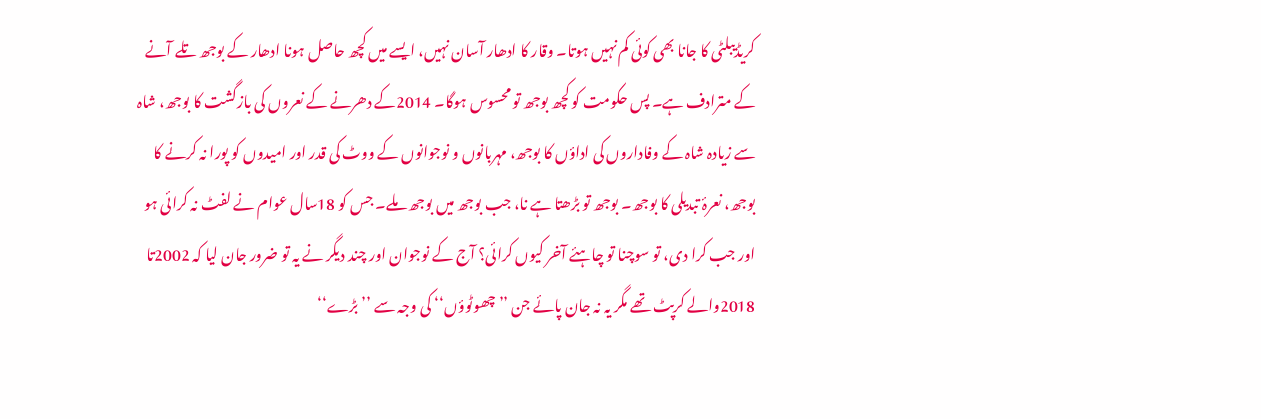کریڈیبلٹی کا جانا بھی کوئی کم نہیں ہوتا۔ وقار کا ادھار آسان نہیں، ایسے میں کچھ حاصل ہونا ادھار کے بوجھ تلے آنے کے مترادف ہے۔ پس حکومت کو کچھ بوجھ تو محسوس ہوگا۔ 2014کے دھرنے کے نعروں کی بازگشت کا بوجھ، شاہ سے زیادہ شاہ کے وفاداروں کی اداؤں کا بوجھ، مہربانوں و نوجوانوں کے ووٹ کی قدر اور امیدوں کو پورا نہ کرنے کا بوجھ، نعرۂ تبدیلی کا بوجھ۔ بوجھ تو بڑھتا ہے نا، جب بوجھ میں بوجھ ملے۔ جس کو 18سال عوام نے لفٹ نہ کرائی ہو اور جب کرا دی، تو سوچنا تو چاہئے آخر کیوں کرائی؟ آج کے نوجوان اور چند دیگر نے یہ تو ضرور جان لیا کہ 2002تا 2018والے کرپٹ تھے مگر یہ نہ جان پائے جن ’’چھوٹوؤں‘‘ کی وجہ سے ’’بڑے‘‘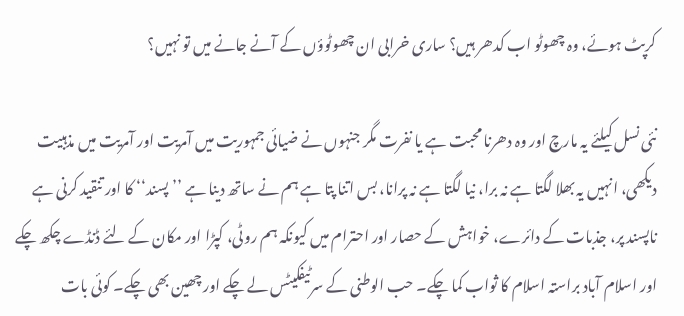کرپٹ ہوئے، وہ چھوٹو اب کدھر ہیں؟ ساری خرابی ان چھوٹوؤں کے آنے جانے میں تو نہیں؟

نئی نسل کیلئے یہ مارچ اور وہ دھرنا محبت ہے یا نفرت مگر جنہوں نے ضیائی جمہوریت میں آمریت اور آمریت میں مذہبیت دیکھی، انہیں یہ بھلا لگتا ہے نہ برا، نیا لگتا ہے نہ پرانا، بس اتنا پتا ہے ہم نے ساتھ دینا ہے ’’پسند‘‘ کا اور تنقید کرنی ہے ناپسند پر، جذبات کے دائرے، خواہش کے حصار اور احترام میں کیونکہ ہم روٹی، کپڑا اور مکان کے لئے ڈنڈے چکھ چکے اور اسلام آباد براستہ اسلام کا ثواب کما چکے۔ حب الوطنی کے سرٹیفکیٹس لے چکے اور چھین بھی چکے۔ کوئی بات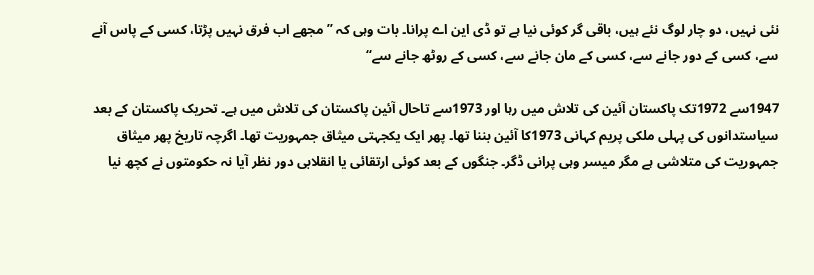نئی نہیں، دو چار لوگ نئے ہیں، باقی گر کوئی نیا ہے تو ڈی این اے پرانا۔ بات وہی کہ ’’مجھے اب فرق نہیں پڑتا، کسی کے پاس آنے سے، کسی کے دور جانے سے، کسی کے مان جانے سے، کسی کے روٹھ جانے سے‘‘

1947سے 1972تک پاکستان آئین کی تلاش میں رہا اور 1973سے تاحال آئین پاکستان کی تلاش میں ہے۔ تحریک پاکستان کے بعد سیاستدانوں کی پہلی ملکی پریم کہانی 1973کا آئین بننا تھا۔ پھر ایک یکجہتی میثاق جمہوریت تھا۔ اگرچہ تاریخ پھر میثاق جمہوریت کی متلاشی ہے مگر میسر وہی پرانی ڈگر۔ جنگوں کے بعد کوئی ارتقائی یا انقلابی دور نظر آیا نہ حکومتوں نے کچھ نیا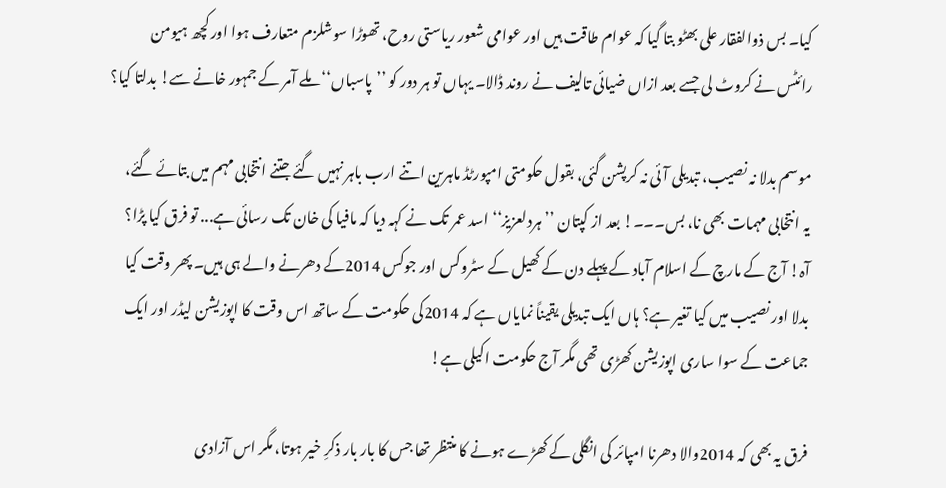کیا۔ بس ذوالفقار علی بھٹو بتا گیا کہ عوام طاقت ہیں اور عوامی شعور ریاستی روح، تھوڑا سوشلزم متعارف ہوا اور کچھ ہیومن رائٹس نے کروٹ لی جسے بعد ازاں ضیائی تالیف نے روند ڈالا۔ یہاں تو ہر دور کو ’’پاسباں‘‘ ملے آمر کے جمہور خانے سے! بدلتا کیا؟

موسم بدلا نہ نصیب، تبدیلی آئی نہ کرپشن گئی، بقول حکومتی امپورٹڈ ماہرین اتنے ارب باہر نہیں گئے جتنے انتخابی مہم میں بتائے گئے، یہ انتخابی مہمات بھی نا، بس۔۔۔! بعد از کپتان ’’ہردلعزیز‘‘ اسد عمر تک نے کہہ دیا کہ مافیا کی خان تک رسائی ہے... تو فرق کیا پڑا؟ آہ! آج کے مارچ کے اسلام آباد کے پہلے دن کے کھیل کے سٹروکس اور جوکس 2014کے دھرنے والے ہی ہیں۔ پھر وقت کیا بدلا اور نصیب میں کیا تغیر ہے؟ ہاں ایک تبدیلی یقیناً نمایاں ہے کہ 2014کی حکومت کے ساتھ اس وقت کا اپوزیشن لیڈر اور ایک جماعت کے سوا ساری اپوزیشن کھڑی تھی مگر آج حکومت اکیلی ہے!

فرق یہ بھی کہ 2014والا دھرنا امپائر کی انگلی کے کھڑے ہونے کا منتظر تھا جس کا بار بار ذکرِ خیر ہوتا، مگر اس آزادی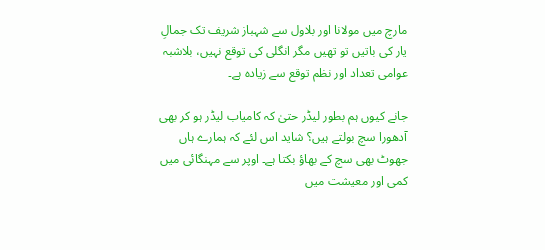مارچ میں مولانا اور بلاول سے شہباز شریف تک جمالِ یار کی باتیں تو تھیں مگر انگلی کی توقع نہیں، بلاشبہ عوامی تعداد اور نظم توقع سے زیادہ ہے۔

جانے کیوں ہم بطور لیڈر حتیٰ کہ کامیاب لیڈر ہو کر بھی آدھورا سچ بولتے ہیں؟ شاید اس لئے کہ ہمارے ہاں جھوٹ بھی سچ کے بھاؤ بکتا ہے۔ اوپر سے مہنگائی میں کمی اور معیشت میں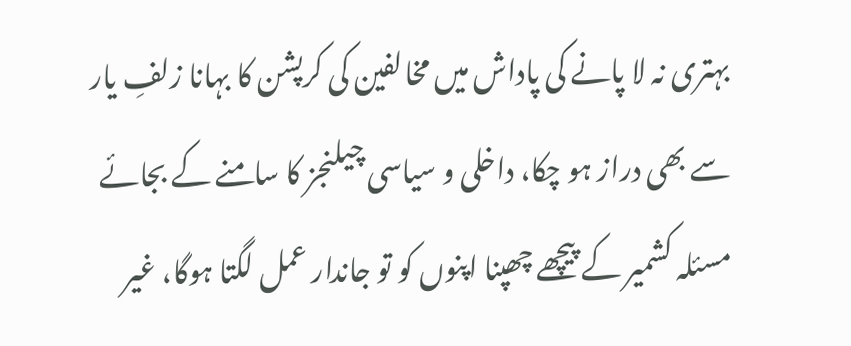بہتری نہ لا پانے کی پاداش میں مخالفین کی کرپشن کا بہانا زلفِ یار سے بھی دراز ہو چکا، داخلی و سیاسی چیلنجز کا سامنے کے بجائے مسئلہ کشمیر کے پیچھے چھپنا اپنوں کو تو جاندار عمل لگتا ہوگا، غیر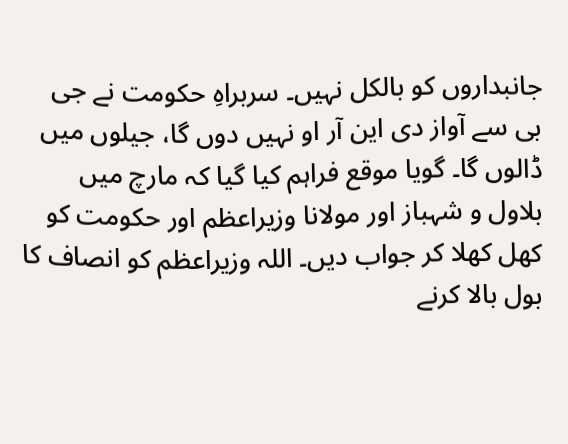جانبداروں کو بالکل نہیں۔ سربراہِ حکومت نے جی بی سے آواز دی این آر او نہیں دوں گا، جیلوں میں ڈالوں گا۔ گویا موقع فراہم کیا گیا کہ مارچ میں بلاول و شہباز اور مولانا وزیراعظم اور حکومت کو کھل کھلا کر جواب دیں۔ اللہ وزیراعظم کو انصاف کا بول بالا کرنے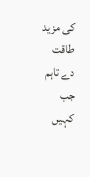کی مزید طاقت دے تاہم جب کہیں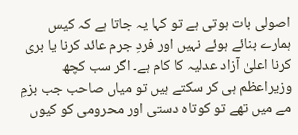اصولی بات ہوتی ہے تو کہا یہ جاتا ہے کہ کیس ہمارے بنائے ہوئے نہیں اور فردِ جرم عائد کرنا یا بری کرنا اعلیٰ آزاد عدلیہ کا کام ہے۔ اگر سب کچھ وزیراعظم ہی کر سکتے ہیں تو میاں صاحب جب بزمِ مے میں تھے تو کوتاہ دستی اور محرومی کو کیوں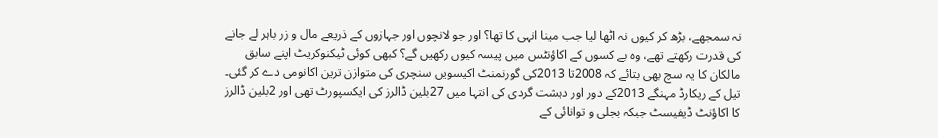نہ سمجھے، بڑھ کر کیوں نہ اٹھا لیا جب مینا انہی کا تھا؟ اور جو لانچوں اور جہازوں کے ذریعے مال و زر باہر لے جانے کی قدرت رکھتے تھے، وہ بے کسوں کے اکاؤنٹس میں پیسہ کیوں رکھیں گے؟ کبھی کوئی ٹیکنوکریٹ اپنے سابق مالکان کا یہ سچ بھی بتائے کہ 2008تا 2013کی گورنمنٹ اکیسویں سنچری کی متوازن ترین اکانومی دے کر گئی۔ تیل کے ریکارڈ مہنگے 2013کے دور اور دہشت گردی کی انتہا میں 27بلین ڈالرز کی ایکسپورٹ تھی اور 2بلین ڈالرز کا اکاؤنٹ ڈیفیسٹ جبکہ بجلی و توانائی کے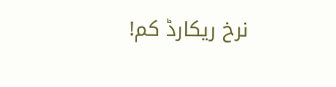نرخ ریکارڈ کم!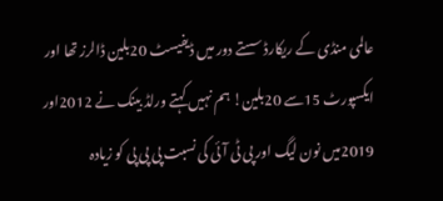عالمی منڈی کے ریکارڈ سستے دور میں ڈیفیسٹ 20بلین ڈالرز تھا اور ایکسپورٹ 15سے 20بلین! ہم نہیں کہتے ورلڈ بینک نے 2012اور 2019میں نون لیگ اور پی ٹی آئی کی نسبت پی پی پی کو زیادہ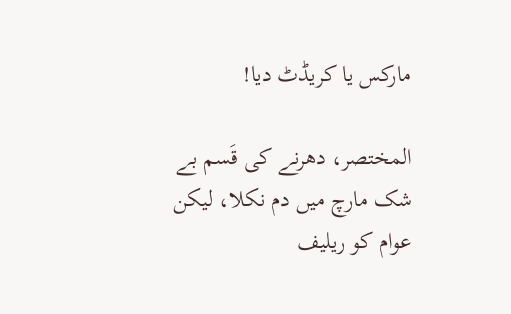مارکس یا کریڈٹ دیا!

المختصر، دھرنے کی قَسم بے شک مارچ میں دم نکلا، لیکن عوام کو ریلیف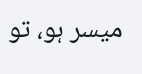میسر ہو، تو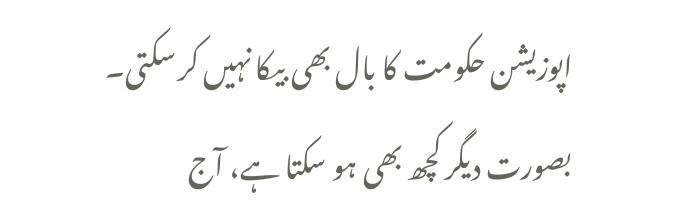اپوزیشن حکومت کا بال بھی بیکا نہیں کر سکتی۔ بصورت دیگر کچھ بھی ہو سکتا ہے، آج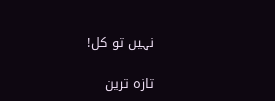نہیں تو کل!

تازہ ترین